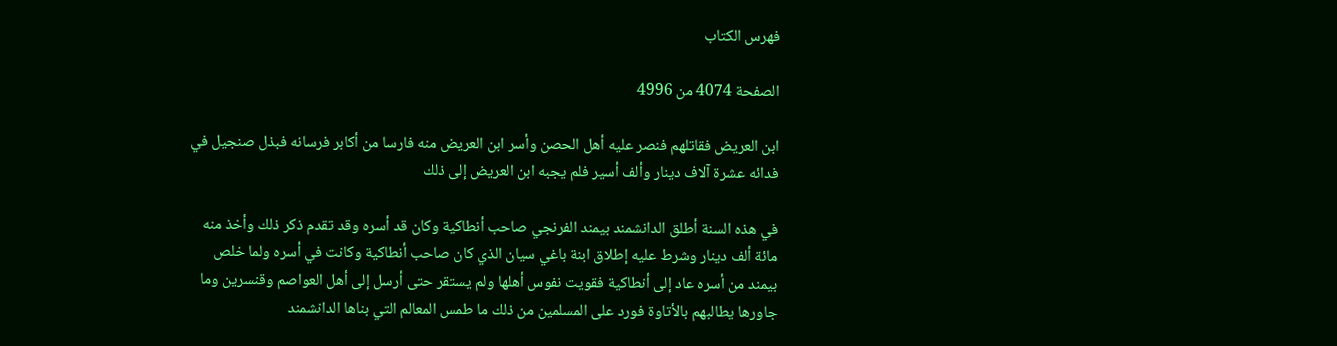فهرس الكتاب

الصفحة 4074 من 4996

ابن العريض فقاتلهم فنصر عليه أهل الحصن وأسر ابن العريض منه فارسا من أكابر فرسانه فبذل صنجيل في فدائه عشرة آلاف دينار وألف أسير فلم يجبه ابن العريض إلى ذلك

في هذه السنة أطلق الدانشمند بيمند الفرنجي صاحب أنطاكية وكان قد أسره وقد تقدم ذكر ذلك وأخذ منه مائة ألف دينار وشرط عليه إطلاق ابنة باغي سيان الذي كان صاحب أنطاكية وكانت في أسره ولما خلص بيمند من أسره عاد إلى أنطاكية فقويت نفوس أهلها ولم يستقر حتى أرسل إلى أهل العواصم وقنسرين وما جاورها يطالبهم بالأتاوة فورد على المسلمين من ذلك ما طمس المعالم التي بناها الدانشمند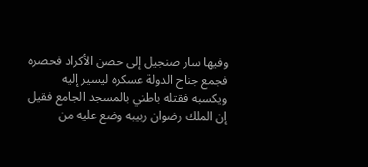وفيها سار صنجيل إلى حصن الأكراد فحصره فجمع جناح الدولة عسكره ليسير إليه ويكسبه فقتله باطني بالمسجد الجامع فقيل إن الملك رضوان ربيبه وضع عليه من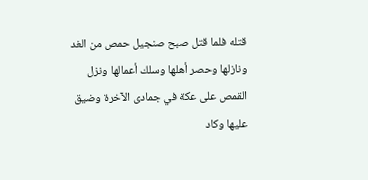قتله فلما قتل صبح صنجيل حمص من الغد ونازلها وحصر أهلها وسلك أعمالها ونزل القمص على عكة في جمادى الآخرة وضيق عليها وكاد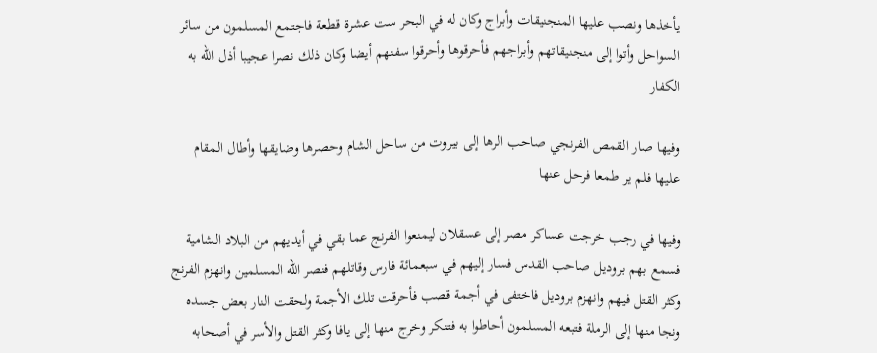يأخذها ونصب عليها المنجنيقات وأبراج وكان له في البحر ست عشرة قطعة فاجتمع المسلمون من سائر السواحل وأتوا إلى منجنيقاتهم وأبراجهم فأحرقوها وأحرقوا سفنهم أيضا وكان ذلك نصرا عجيبا أذل الله به الكفار

وفيها صار القمص الفرنجي صاحب الرها إلى بيروت من ساحل الشام وحصرها وضايقها وأطال المقام عليها فلم ير طمعا فرحل عنها

وفيها في رجب خرجت عساكر مصر إلى عسقلان ليمنعوا الفرنج عما بقي في أيديهم من البلاد الشامية فسمع بهم بروديل صاحب القدس فسار إليهم في سبعمائة فارس وقاتلهم فنصر الله المسلمين وانهزم الفرنج وكثر القتل فيهم وانهزم بروديل فاختفى في أجمة قصب فأحرقت تلك الأجمة ولحقت النار بعض جسده ونجا منها إلى الرملة فتبعه المسلمون أحاطوا به فتنكر وخرج منها إلى يافا وكثر القتل والأسر في أصحابه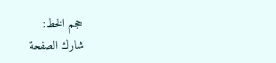حجم الخط:
شارك الصفحة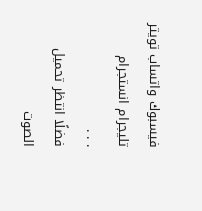فيسبوك واتساب تويتر تليجرام انستجرام
. . .
فضلًا انتظر تحميل الصوت